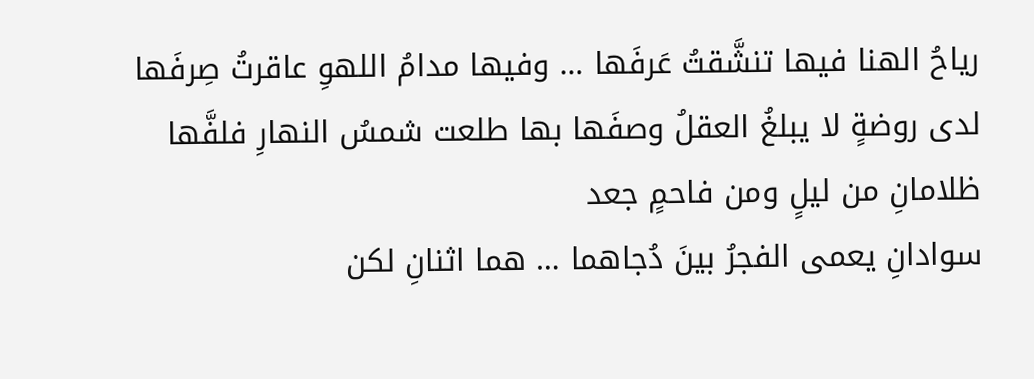رياحُ الهنا فيها تنشَّقتُ عَرفَها … وفيها مدامُ اللهوِ عاقرتُ صِرفَها
لدى روضةٍ لا يبلغُ العقلُ وصفَها بها طلعت شمسُ النهارِ فلفَّها
ظلامانِ من ليلٍ ومن فاحمٍ جعد
سوادانِ يعمى الفجرُ بينَ دُجاهما … هما اثنانِ لكن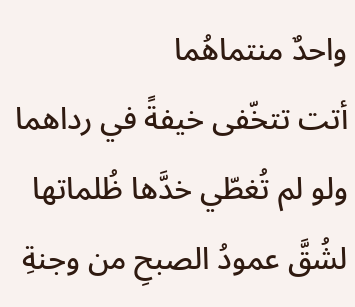واحدٌ منتماهُما
أتت تتخّفى خيفةً في رداهما ولو لم تُغطّي خدَّها ظُلماتها
لشُقَّ عمودُ الصبحِ من وجنةِ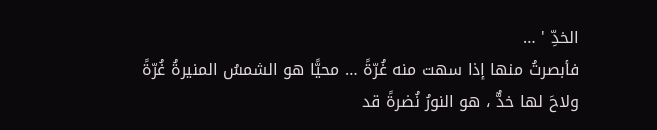الخدِّ ' …
فأبصرتُ منها إذا سهت منه غُرّةً … محيًّا هو الشمسُ المنيرةُ غُرّةً
ولاحَ لها خدٌّ ، هو النورُ نُضرةً قد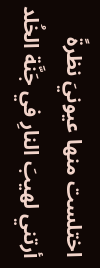اختلست منها عيونيَ نظرةً
أرتني لهيبَ النارِ في جَنَّة الخُلد